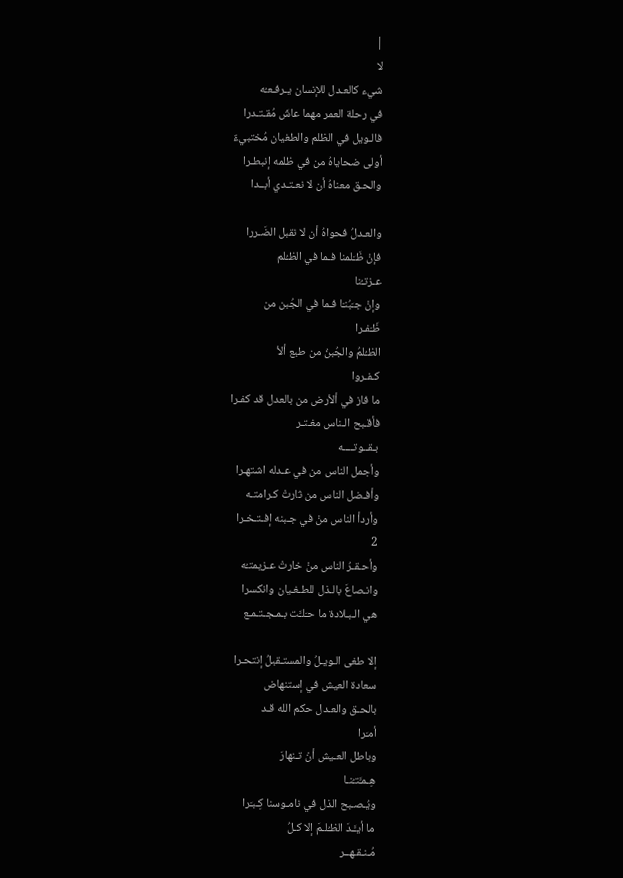|
لا
شيء كالعـدل للإنسان يـرفـعـُه
في رحلة العمر مهما عاشَ مُقـتـدرا
فالـويل في الظلم والطغيان مُختبيءٌ
أولى ضحاياهُ من في ظلمه إنبطـرا
والحـق معناهُ أن لا نعـتـدي أبــدا

والعـدلُ فحواهُ أن لا نقبل الضَـررا
فإنْ ظَـَلمنا فـما في الظـُلم
عـزتـُنا
وإنْ جـَبُنـّا فـما في الجُبن من
ظَـَفـرا
الظـُلمُ والجُبنُ من طبع ألأ
كـفـروا
ما فاز في ألأرض من بالعدل قد كفـرا
فأقـبح الـناس مغـتـر
بـقــوتــــه
وأجمل الناس من في عـدله اشتهـرا
وأفـضل الناس من ثارتْ كـرامتـه
وأردأ الناس منْ في جـبنه إفـتـخـرا
2
وأحـقـرُ الناس منْ خارتْ عـزيمتـُه
وانـصاعَ بالـذل للطـغـيان وانكسرا
هي الـبـلادة ما حـَلـَّت بـمـجـتـمـع

إلا طغى الـويـلُ والمستـقبلُ إنتحـرا
سعادة العيش في إستنهاض
بالحـق والعـدل حكم الله قـد
أمـَرا
وباطل العـيش أنْ تـنهارَ
هِـمـَّتـُنـا
ويُـصـبح الذل في نامـوسنا كِـبـَرا
ما أيـَّـدَ الظـُلـمَ إلا كـلُ
مُـنـقـهــر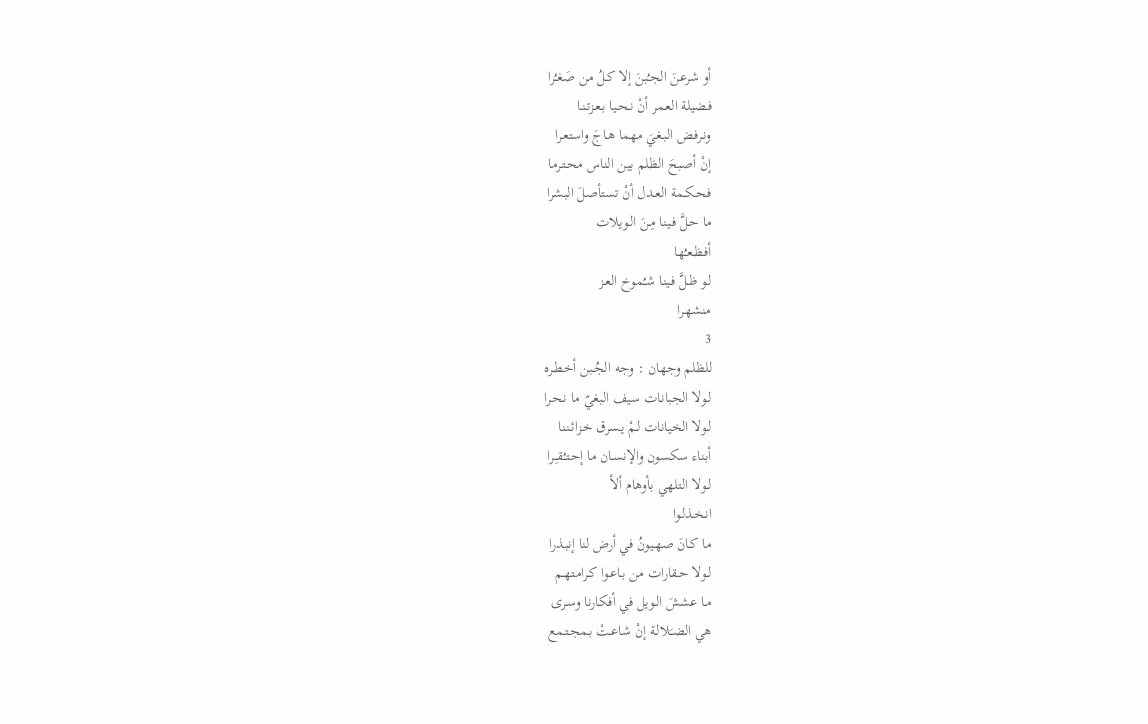أو شرعنَ الجـُبنَ إلا كـلُ من صَغـُرا
فـضيلة العـمر أنْ نـحـيا بـعـزتـنـا
ونـرفـض البـغيَ مهما هـاجَ واستعـرا
إنْ أصبحَ الظلم بين الناس محـتـرما
فـحـكـمة العـدل أنْ تستأصلَ البشرا
ما حـلَّ فـينا مِـنَ الـويلات
أفـظـعـُها
لـو ظـلَّ فـينا شـُموخ العـز
منشهـرا
3
للظلم وجهان : وجه الجُـبن أخـطـره
لـولا الجبانات سيف البغيّ ما نـحـرا
لـولا الخيانات لـمْ يـسرق خـزائـنـنا
أبناء سكسون والإنسـان ما إحـتـُقـِـرا
لـولا التلهي بأوهام ألأ
انـخـذلـوا
ما كـانَ صهـيونُ في أرض لنا إنبـذرا
لـولا حـقارات من بـاعـوا كـرامـتهـم
مـا عششَ الـويل في أفكارنا وسـرى
هي الضـَلالـة إنْ شاعـتْ بـمجـتـمع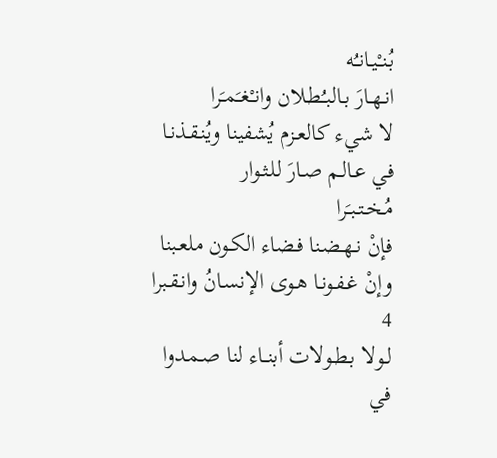بُـنـْيـانـُه
انـهـارَ بـالبـُطـلان وانـْغـَمـَرا
لا شيء كالعـزم يُشفينا ويُنـقـذنـا
في عـالـم صـارَ للـثـوار
مُـخـتـبـَرا
فإنْ نـهـضـنا فـضاء الكـون ملعـبنا
وإنْ غـفـونـا هـوى الإنسـانُ وانـقـبرا
4
لـولا بـطـولات أبنــاء لنا صـمـدوا
في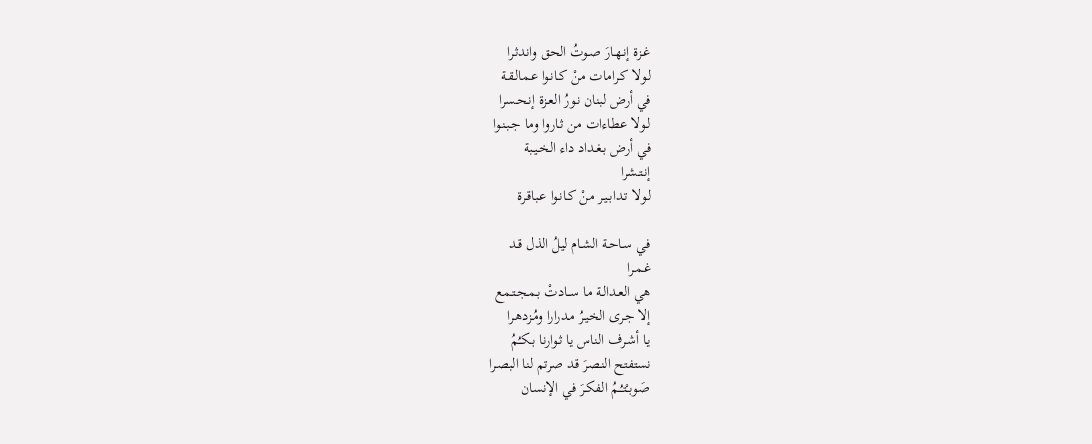غـزة إنـهـارَ صـوتُ الحق واندثـرا
لـولا كـرامات منْ كـانـوا عـمالـقـة
في أرض لبنان نـورُ العـزة إنـحـسرا
لـولا عطاءات من ثـاروا وما جـبـنـوا
في أرض بـغـداد داء الخـيـبة
إنـتـشرا
لـولا تـدابـيـر منْ كـانـوا عـباقـرة

في سـاحـة الشـام ليلُ الذل قـد
غـمـرا
هي العـدالـة ما ســادتْ بـمـجـتـمع
إلا جـرى الخيـرُ مـدرارا ومُـزدهـرا
يـا أشـرف الناس يا ثـوارنا بـكـُمُ
نستفتح النـصرَ قد صرتم لنا البصـرا
صَوبـْتـُـمُ الفكـرَ في الإنسان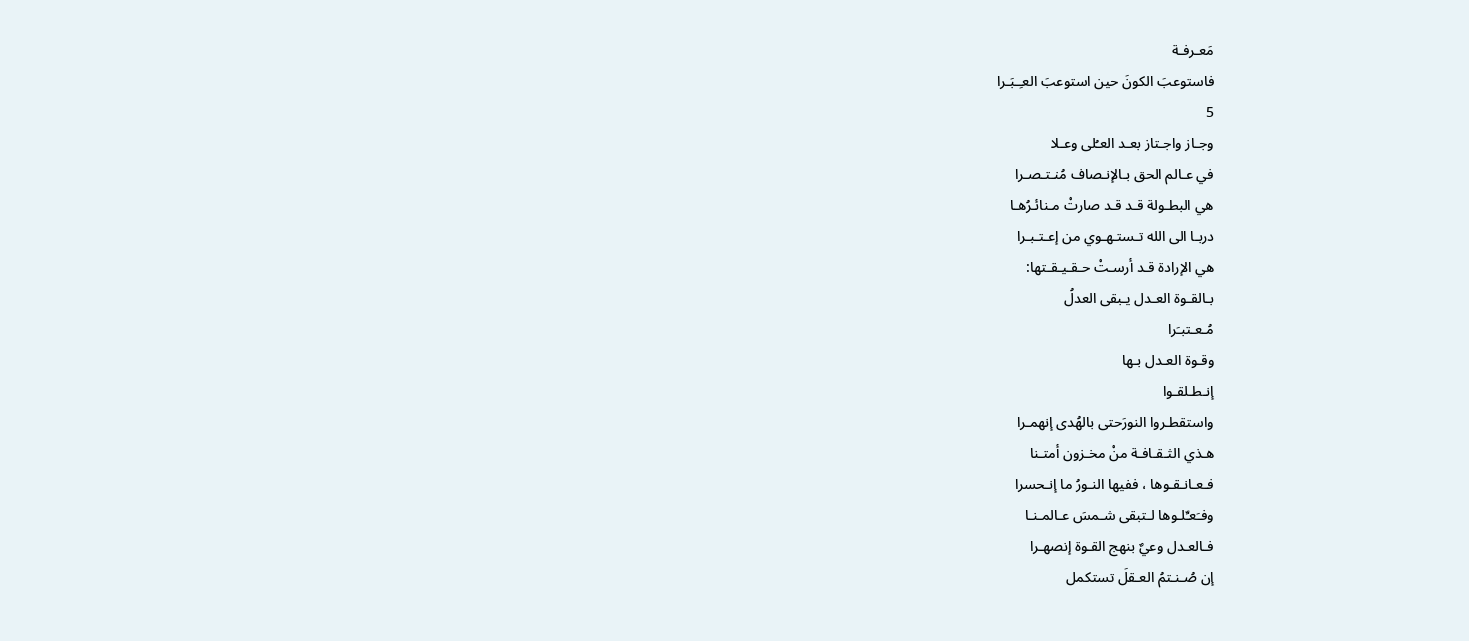مَعـرفـة
فاستوعبَ الكونَ حين استوعبَ العـِـبَـرا
5
وجـاز واجـتاز بعـد العـُلى وعـلا
في عـالم الحق بـالإنـصاف مُنـتـصـرا
هي البطـولة قـد قـد صارتْ مـنائـرُهـا
دربـا الى الله تـستـهـوي من إعـتـبـرا
هي الإرادة قـد أرسـتْ حـقـيـقـتها:
بـالقـوة العـدل يـبقى العدلُ
مُـعـتبـَرا
وقـوة العـدل بـها
إنـطـلقـوا
واستقطـروا النورَحتى بالهُدى إنهمـرا
هـذي الثـقـافـة منْ مخـزون أمتـنا
فـعـانـقـوها ، ففيها النـورُ ما إنـحسرا
وفـَعـِّلـوها لـتبقى شـمسَ عـالمـنـا
فـالعـدل وعيٌ بنهج القـوة إنصهـرا
إن صُـنـتمُ العـقلَ تستكمل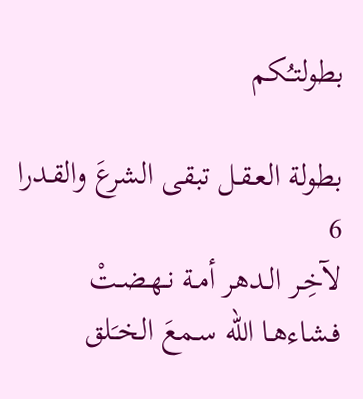بطولتـُكم

بطولة العـقـل تبقى الشرعَ والقـدرا
6
لآخِـر الـدهر أمـة نـهـضـتْ
فـشاءهـا الله سـمعَ الخـَلق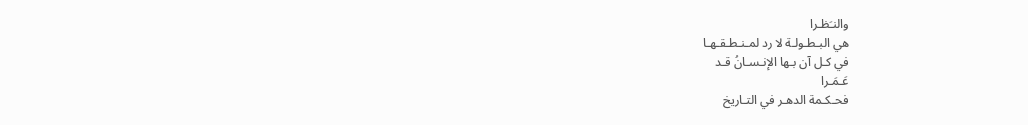والنـَظـرا
هي البـطـولـة لا رد لمـنـطـقـهـا
في كـل آن بـها الإنـسـانُ قـد
عَـمَـرا
فحـكـمة الدهـر في التـاريخ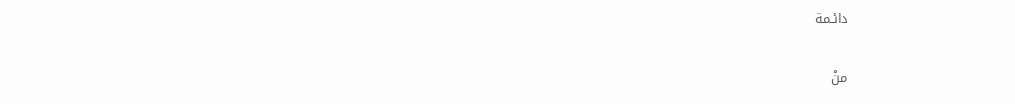دائـمة

منْ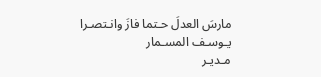مارسَ العدلَ حـتما فازَ وانـتصـرا
يـوسـف المسـمار
مـديـر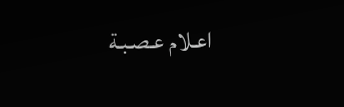اعـلام عـصـبـة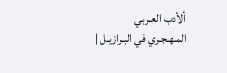ألأدب العـربي
المـهـجـري في البـرازيـل |